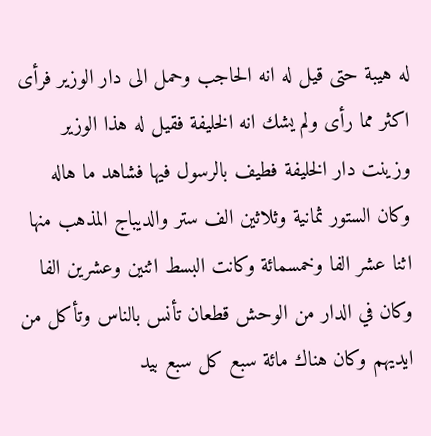له هيبة حتى قيل له انه الحاجب وحمل الى دار الوزير فرأى اكثر مما رأى ولم يشك انه الخليفة فقيل له هذا الوزير وزينت دار الخليفة فطيف بالرسول فيها فشاهد ما هاله وكان الستور ثمانية وثلاثين الف ستر والديباج المذهب منها اثنا عشر الفا وخمسمائة وكانت البسط اثنين وعشرين الفا وكان في الدار من الوحش قطعان تأنس بالناس وتأكل من ايديهم وكان هناك مائة سبع كل سبع بيد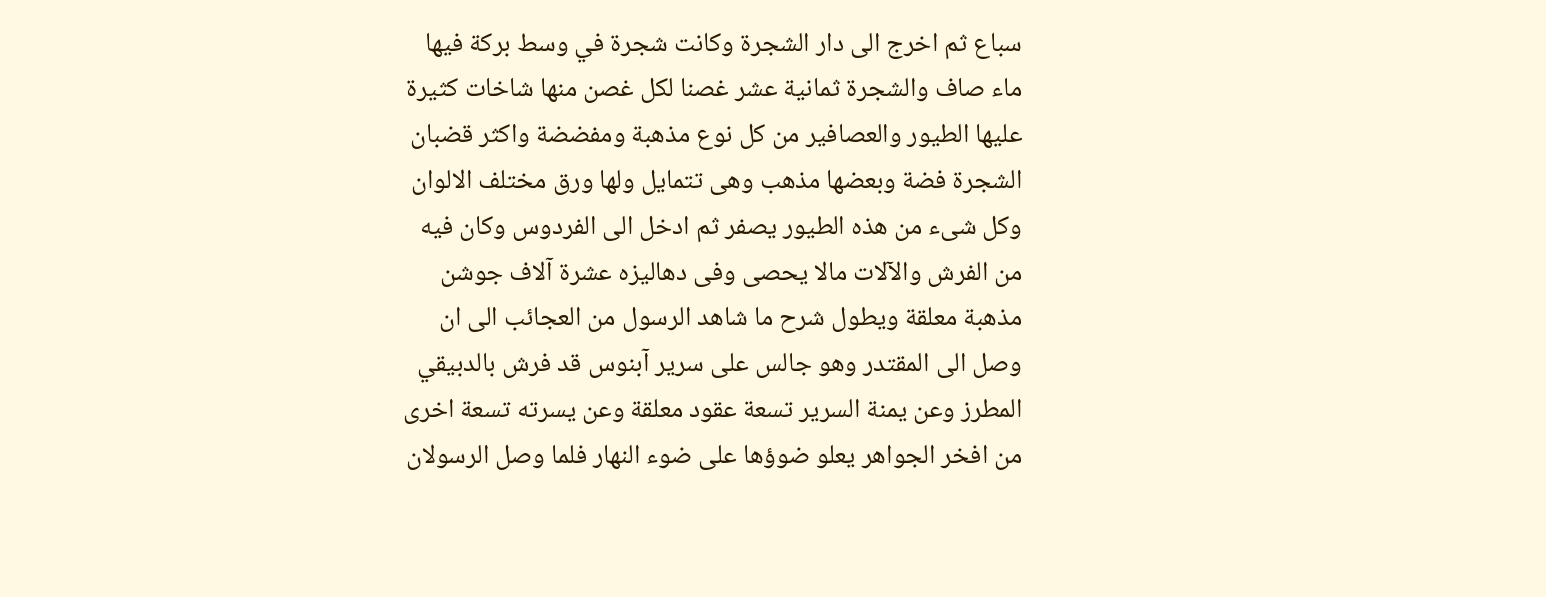سباع ثم اخرج الى دار الشجرة وكانت شجرة في وسط بركة فيها ماء صاف والشجرة ثمانية عشر غصنا لكل غصن منها شاخات كثيرة عليها الطيور والعصافير من كل نوع مذهبة ومفضضة واكثر قضبان الشجرة فضة وبعضها مذهب وهى تتمايل ولها ورق مختلف الالوان وكل شىء من هذه الطيور يصفر ثم ادخل الى الفردوس وكان فيه من الفرش والآلات مالا يحصى وفى دهاليزه عشرة آلاف جوشن مذهبة معلقة ويطول شرح ما شاهد الرسول من العجائب الى ان وصل الى المقتدر وهو جالس على سرير آبنوس قد فرش بالدبيقي المطرز وعن يمنة السرير تسعة عقود معلقة وعن يسرته تسعة اخرى من افخر الجواهر يعلو ضوؤها على ضوء النهار فلما وصل الرسولان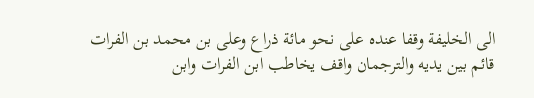الى الخليفة وقفا عنده على نحو مائة ذراع وعلى بن محمد بن الفرات قائم بين يديه والترجمان واقف يخاطب ابن الفرات وابن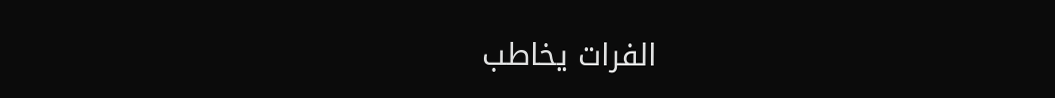الفرات يخاطب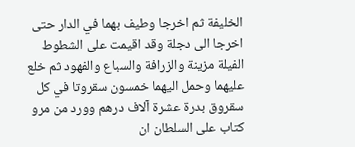الخليفة ثم اخرجا وطيف بهما في الدار حتى اخرجا الى دجلة وقد اقيمت على الشطوط الفيلة مزينة والزرافة والسباع والفهود ثم خلع عليهما وحمل اليهما خمسون سقروتا في كل سقروق بدرة عشرة آلاف درهم وورد من مرو كتاب على السلطان ان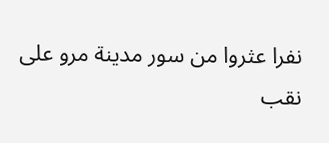نفرا عثروا من سور مدينة مرو على نقب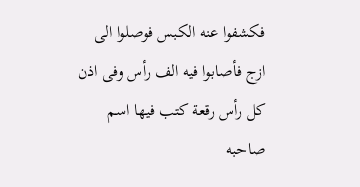فكشفوا عنه الكبس فوصلوا الى ازج فأصابوا فيه الف رأس وفى اذن كل رأس رقعة كتب فيها اسم صاحبه